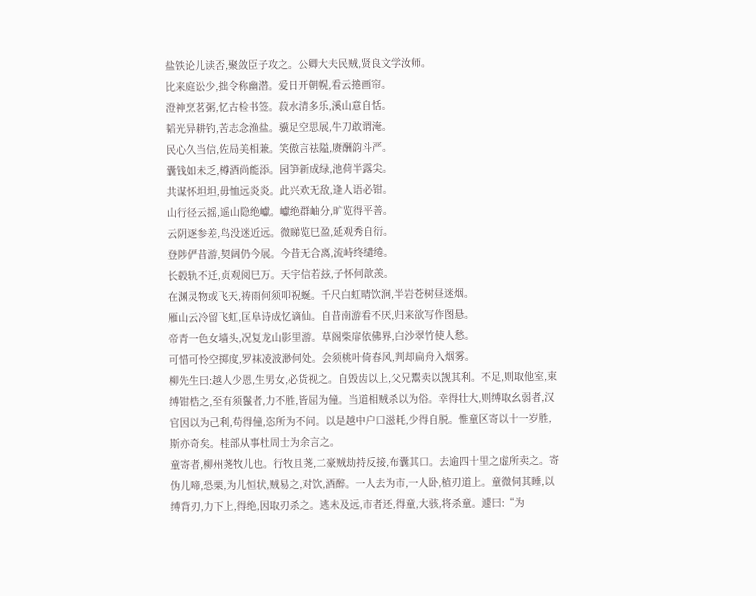盐铁论儿读否,聚敛臣子攻之。公卿大夫民贼,贤良文学汝师。
比来庭讼少,拙令称幽潜。爱日开朝幌,看云捲画帘。
澄神烹茗粥,忆古检书签。菽水清多乐,溪山意自恬。
韬光异耕钓,苦志念渔盐。骥足空思展,牛刀敢谓淹。
民心久当信,佐局美相兼。笑傲言祛隘,赓酬韵斗严。
囊钱如未乏,樽酒尚能添。园笋新成绿,池荷半露尖。
共谋怀坦坦,毋恤远炎炎。此兴欢无敌,逢人语必钳。
山行径云摇,遥山隐绝巘。巘绝群岫分,旷览得平善。
云阴逐参差,鸟没迷近远。微睇览巳盈,延观秀自衍。
登陟俨昔游,契阔仍今展。今昔无合离,流峙终缱绻。
长毂轨不迁,贞观阅巳万。天宇信若玆,子怀何歆羡。
在渊灵物或飞天,祷雨何须叩祝蜒。千尺白虹晴饮涧,半岩苍树昼迷烟。
雁山云冷留飞虹,匡阜诗成忆谪仙。自昔南游看不厌,归来欲写作图悬。
帝青一色女墙头,况复龙山影里游。草阁柴扉依佛界,白沙翠竹使人愁。
可惜可怜空掷度,罗袜凌波渺何处。会须桃叶倚春风,判却扁舟入烟雾。
柳先生曰:越人少恩,生男女,必货视之。自毁齿以上,父兄鬻卖以觊其利。不足,则取他室,束缚钳梏之,至有须鬣者,力不胜,皆屈为僮。当道相贼杀以为俗。幸得壮大,则缚取幺弱者,汉官因以为己利,苟得僮,恣所为不问。以是越中户口滋耗,少得自脱。惟童区寄以十一岁胜,斯亦奇矣。桂部从事杜周士为余言之。
童寄者,柳州荛牧儿也。行牧且荛,二豪贼劫持反接,布囊其口。去逾四十里之虚所卖之。寄伪儿啼,恐栗,为儿恒状,贼易之,对饮,酒醉。一人去为市,一人卧,植刃道上。童微伺其睡,以缚背刃,力下上,得绝,因取刃杀之。逃未及远,市者还,得童,大骇,将杀童。遽曰:“为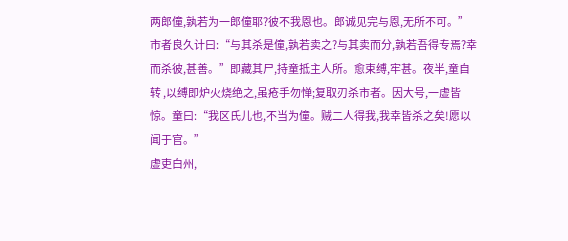两郎僮,孰若为一郎僮耶?彼不我恩也。郎诚见完与恩,无所不可。”市者良久计曰:“与其杀是僮,孰若卖之?与其卖而分,孰若吾得专焉?幸而杀彼,甚善。”即藏其尸,持童抵主人所。愈束缚,牢甚。夜半,童自转 ,以缚即炉火烧绝之,虽疮手勿惮;复取刃杀市者。因大号,一虚皆惊。童曰:“我区氏儿也,不当为僮。贼二人得我,我幸皆杀之矣!愿以闻于官。”
虚吏白州,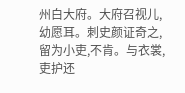州白大府。大府召视儿,幼愿耳。刺史颜证奇之,留为小吏,不肯。与衣裳,吏护还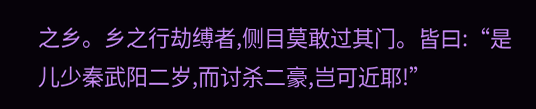之乡。乡之行劫缚者,侧目莫敢过其门。皆曰:“是儿少秦武阳二岁,而讨杀二豪,岂可近耶!”